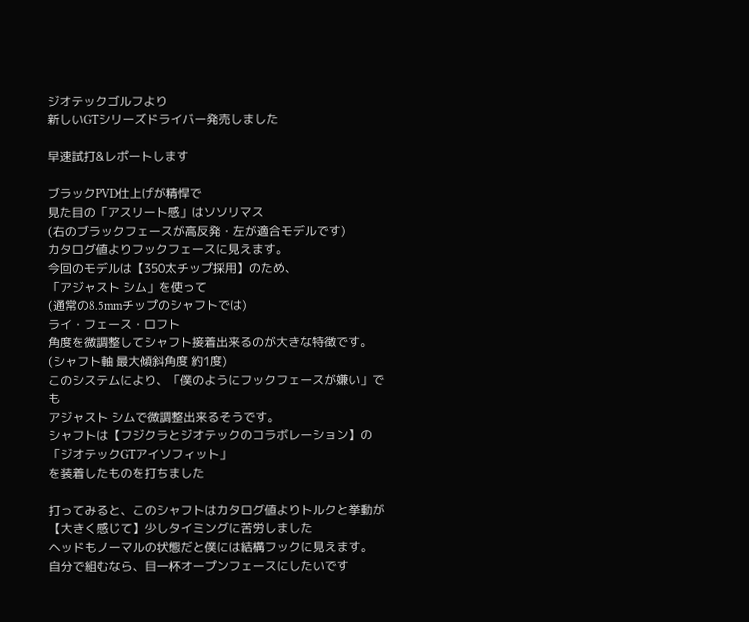ジオテックゴルフより
新しいGTシリーズドライバー発売しました

早速試打&レポートします

ブラックPVD仕上げが精悍で
見た目の「アスリート感」はソソリマス
(右のブラックフェースが高反発・左が適合モデルです)
カタログ値よりフックフェースに見えます。
今回のモデルは【350太チップ採用】のため、
「アジャスト シム」を使って
(通常の8.5mmチップのシャフトでは)
ライ・フェース・ロフト
角度を微調整してシャフト接着出来るのが大きな特徴です。
(シャフト軸 最大傾斜角度 約1度)
このシステムにより、「僕のようにフックフェースが嫌い」でも
アジャスト シムで微調整出来るそうです。
シャフトは【フジクラとジオテックのコラボレーション】の
「ジオテックGTアイソフィット」
を装着したものを打ちました

打ってみると、このシャフトはカタログ値よりトルクと挙動が【大きく感じて】少しタイミングに苦労しました
ヘッドもノーマルの状態だと僕には結構フックに見えます。
自分で組むなら、目一杯オープンフェースにしたいです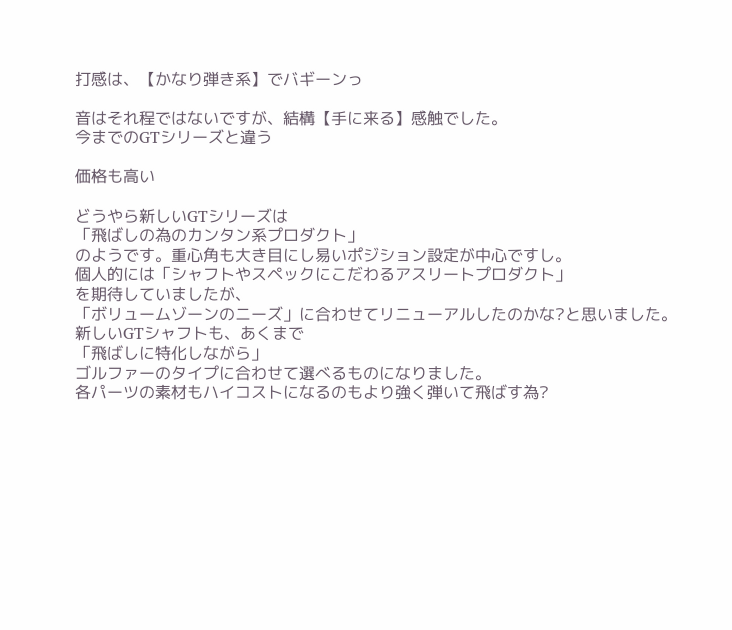打感は、【かなり弾き系】でバギーンっ

音はそれ程ではないですが、結構【手に来る】感触でした。
今までのGTシリーズと違う

価格も高い

どうやら新しいGTシリーズは
「飛ばしの為のカンタン系プロダクト」
のようです。重心角も大き目にし易いポジション設定が中心ですし。
個人的には「シャフトやスペックにこだわるアスリートプロダクト」
を期待していましたが、
「ボリュームゾーンのニーズ」に合わせてリニューアルしたのかな?と思いました。
新しいGTシャフトも、あくまで
「飛ばしに特化しながら」
ゴルファーのタイプに合わせて選べるものになりました。
各パーツの素材もハイコストになるのもより強く弾いて飛ばす為?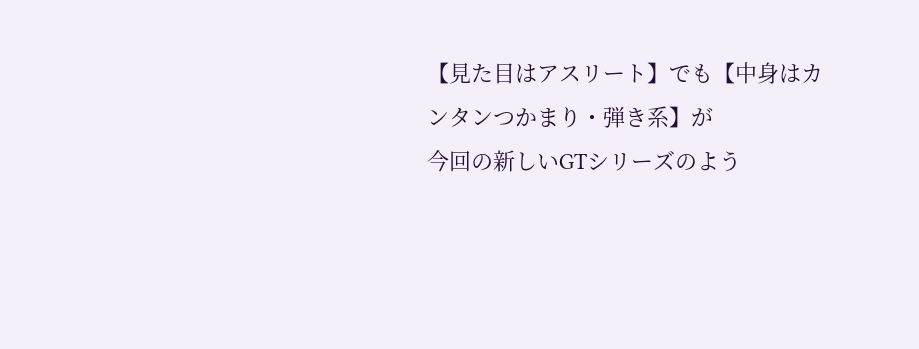【見た目はアスリート】でも【中身はカンタンつかまり・弾き系】が
今回の新しいGTシリーズのよう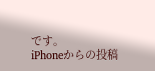です。
iPhoneからの投稿